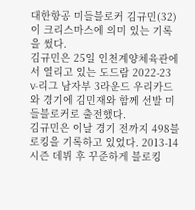대한항공 미들블로커 김규민(32)이 크리스마스에 의미 있는 기록을 썼다.
김규민은 25일 인천계양체육관에서 열리고 있는 도드람 2022-23 V-리그 남자부 3라운드 우리카드와 경기에 김민재와 함께 선발 미들블로커로 출전했다.
김규민은 이날 경기 전까지 498블로킹을 기록하고 있었다. 2013-14시즌 데뷔 후 꾸준하게 블로킹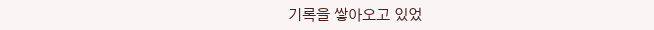기록을 쌓아오고 있었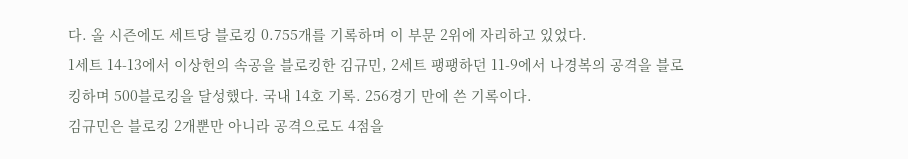다. 올 시즌에도 세트당 블로킹 0.755개를 기록하며 이 부문 2위에 자리하고 있었다.
1세트 14-13에서 이상헌의 속공을 블로킹한 김규민, 2세트 팽팽하던 11-9에서 나경복의 공격을 블로킹하며 500블로킹을 달성했다. 국내 14호 기록. 256경기 만에 쓴 기록이다.
김규민은 블로킹 2개뿐만 아니라 공격으로도 4점을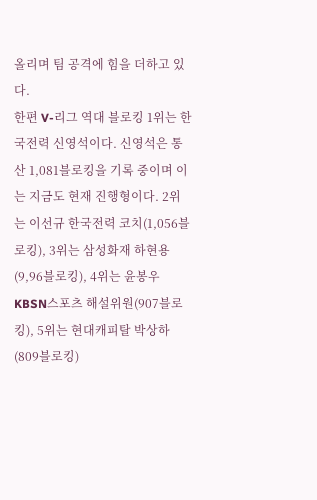올리며 팀 공격에 힘을 더하고 있다.
한편 V-리그 역대 블로킹 1위는 한국전력 신영석이다. 신영석은 통산 1,081블로킹을 기록 중이며 이는 지금도 현재 진행형이다. 2위는 이선규 한국전력 코치(1,056블로킹), 3위는 삼성화재 하현용(9,96블로킹), 4위는 윤봉우 KBSN스포츠 해설위원(907블로킹), 5위는 현대캐피탈 박상하(809블로킹)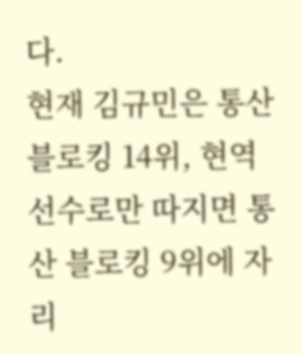다.
현재 김규민은 통산 블로킹 14위, 현역 선수로만 따지면 통산 블로킹 9위에 자리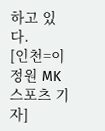하고 있다.
[인천=이정원 MK스포츠 기자]